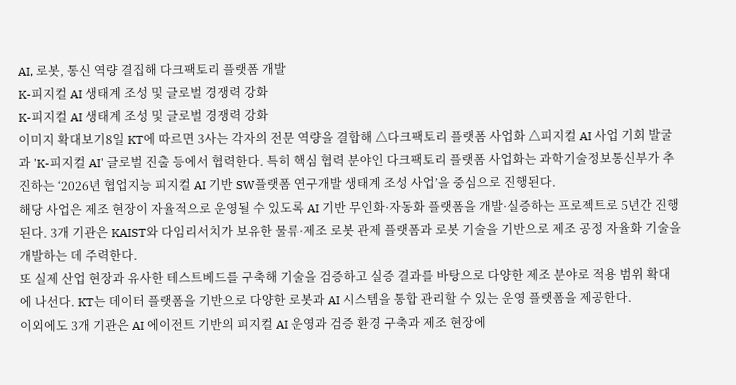AI, 로봇, 통신 역량 결집해 다크팩토리 플랫폼 개발
K-피지컬 AI 생태계 조성 및 글로벌 경쟁력 강화
K-피지컬 AI 생태계 조성 및 글로벌 경쟁력 강화
이미지 확대보기8일 KT에 따르면 3사는 각자의 전문 역량을 결합해 △다크팩토리 플랫폼 사업화 △피지컬 AI 사업 기회 발굴과 'K-피지컬 AI' 글로벌 진출 등에서 협력한다. 특히 핵심 협력 분야인 다크팩토리 플랫폼 사업화는 과학기술정보통신부가 추진하는 ‘2026년 협업지능 피지컬 AI 기반 SW플랫폼 연구개발 생태계 조성 사업’을 중심으로 진행된다.
해당 사업은 제조 현장이 자율적으로 운영될 수 있도록 AI 기반 무인화·자동화 플랫폼을 개발·실증하는 프로젝트로 5년간 진행된다. 3개 기관은 KAIST와 다임리서치가 보유한 물류·제조 로봇 관제 플랫폼과 로봇 기술을 기반으로 제조 공정 자율화 기술을 개발하는 데 주력한다.
또 실제 산업 현장과 유사한 테스트베드를 구축해 기술을 검증하고 실증 결과를 바탕으로 다양한 제조 분야로 적용 범위 확대에 나선다. KT는 데이터 플랫폼을 기반으로 다양한 로봇과 AI 시스템을 통합 관리할 수 있는 운영 플랫폼을 제공한다.
이외에도 3개 기관은 AI 에이전트 기반의 피지컬 AI 운영과 검증 환경 구축과 제조 현장에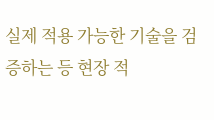실제 적용 가능한 기술을 검증하는 등 현장 적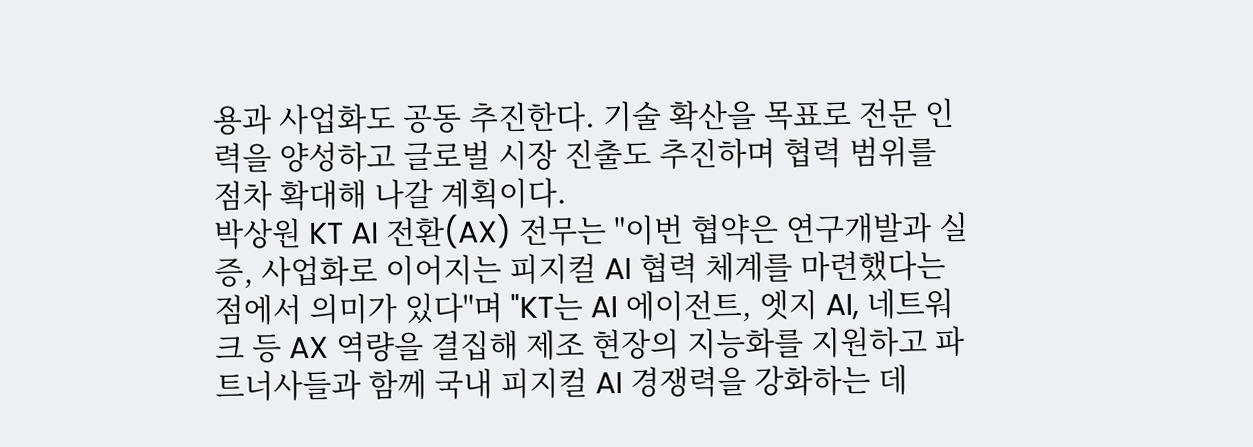용과 사업화도 공동 추진한다. 기술 확산을 목표로 전문 인력을 양성하고 글로벌 시장 진출도 추진하며 협력 범위를 점차 확대해 나갈 계획이다.
박상원 KT AI 전환(AX) 전무는 "이번 협약은 연구개발과 실증, 사업화로 이어지는 피지컬 AI 협력 체계를 마련했다는 점에서 의미가 있다"며 "KT는 AI 에이전트, 엣지 AI, 네트워크 등 AX 역량을 결집해 제조 현장의 지능화를 지원하고 파트너사들과 함께 국내 피지컬 AI 경쟁력을 강화하는 데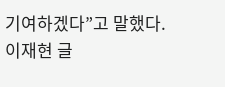기여하겠다”고 말했다.
이재현 글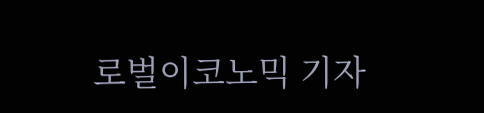로벌이코노믹 기자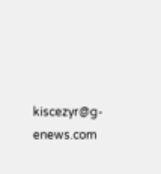kiscezyr@g-enews.com